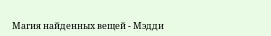Магия найденных вещей - Мэдди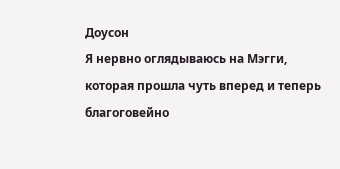Доусон
Я нервно оглядываюсь на Мэгги, которая прошла чуть вперед и теперь благоговейно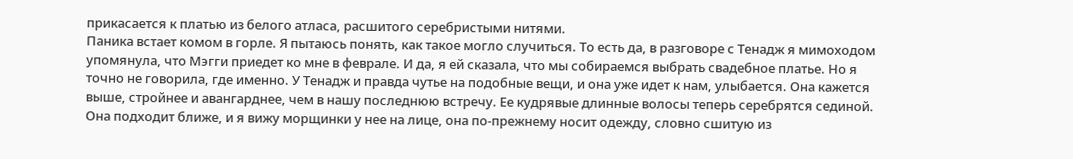прикасается к платью из белого атласа, расшитого серебристыми нитями.
Паника встает комом в горле. Я пытаюсь понять, как такое могло случиться. То есть да, в разговоре с Тенадж я мимоходом упомянула, что Мэгги приедет ко мне в феврале. И да, я ей сказала, что мы собираемся выбрать свадебное платье. Но я точно не говорила, где именно. У Тенадж и правда чутье на подобные вещи, и она уже идет к нам, улыбается. Она кажется выше, стройнее и авангарднее, чем в нашу последнюю встречу. Ее кудрявые длинные волосы теперь серебрятся сединой. Она подходит ближе, и я вижу морщинки у нее на лице, она по-прежнему носит одежду, словно сшитую из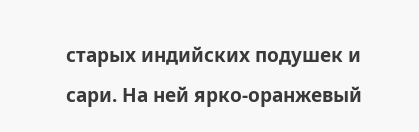старых индийских подушек и сари. На ней ярко-оранжевый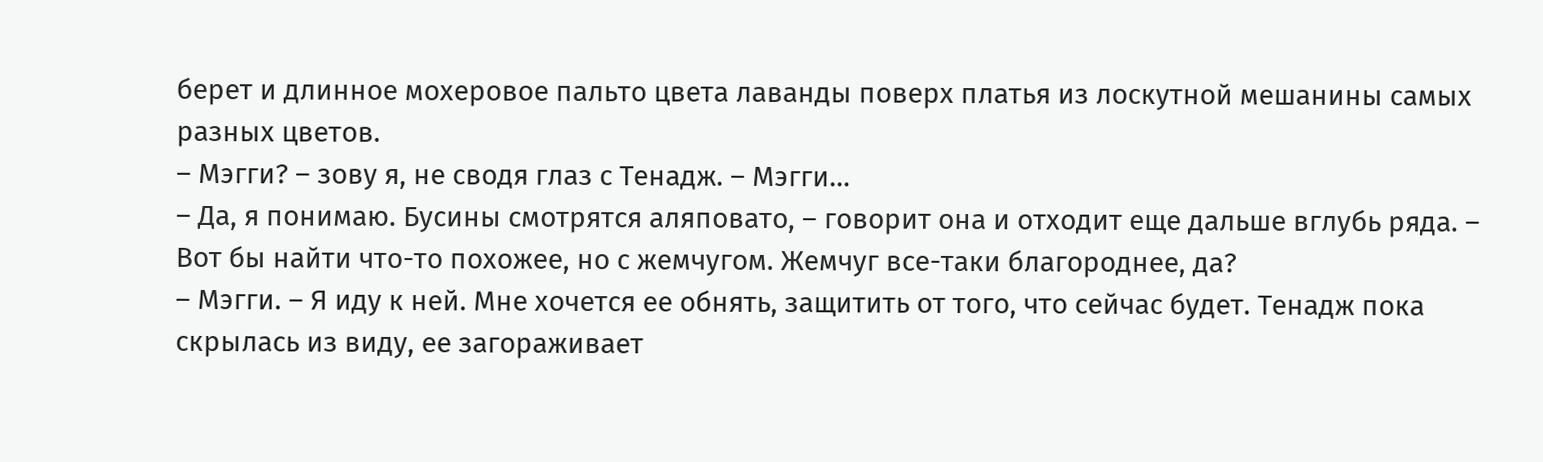берет и длинное мохеровое пальто цвета лаванды поверх платья из лоскутной мешанины самых разных цветов.
– Мэгги? – зову я, не сводя глаз с Тенадж. – Мэгги…
– Да, я понимаю. Бусины смотрятся аляповато, – говорит она и отходит еще дальше вглубь ряда. – Вот бы найти что-то похожее, но с жемчугом. Жемчуг все-таки благороднее, да?
– Мэгги. – Я иду к ней. Мне хочется ее обнять, защитить от того, что сейчас будет. Тенадж пока скрылась из виду, ее загораживает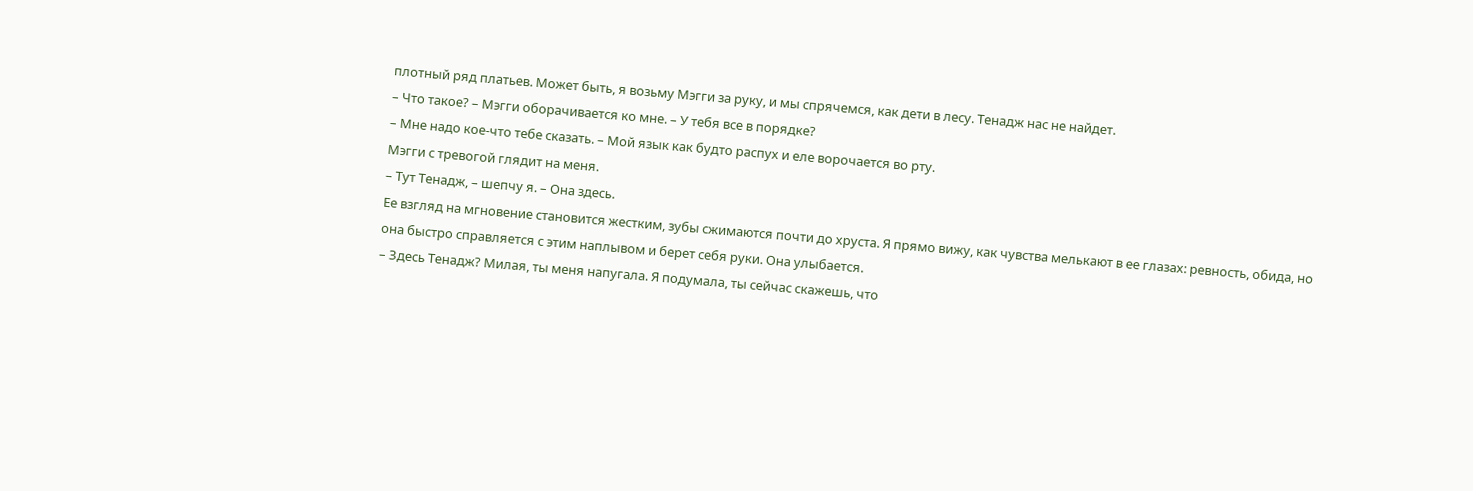плотный ряд платьев. Может быть, я возьму Мэгги за руку, и мы спрячемся, как дети в лесу. Тенадж нас не найдет.
– Что такое? – Мэгги оборачивается ко мне. – У тебя все в порядке?
– Мне надо кое-что тебе сказать. – Мой язык как будто распух и еле ворочается во рту.
Мэгги с тревогой глядит на меня.
– Тут Тенадж, – шепчу я. – Она здесь.
Ее взгляд на мгновение становится жестким, зубы сжимаются почти до хруста. Я прямо вижу, как чувства мелькают в ее глазах: ревность, обида, но она быстро справляется с этим наплывом и берет себя руки. Она улыбается.
– Здесь Тенадж? Милая, ты меня напугала. Я подумала, ты сейчас скажешь, что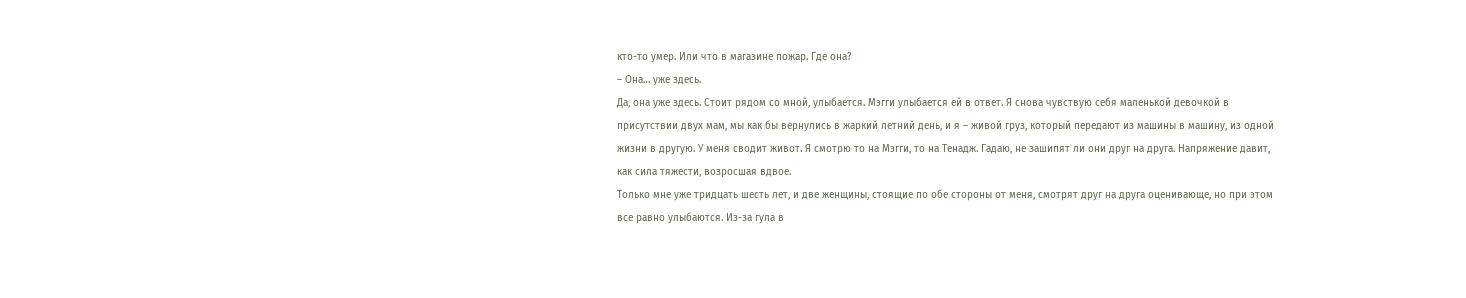кто-то умер. Или что в магазине пожар. Где она?
– Она… уже здесь.
Да, она уже здесь. Стоит рядом со мной, улыбается. Мэгги улыбается ей в ответ. Я снова чувствую себя маленькой девочкой в присутствии двух мам, мы как бы вернулись в жаркий летний день, и я – живой груз, который передают из машины в машину, из одной жизни в другую. У меня сводит живот. Я смотрю то на Мэгги, то на Тенадж. Гадаю, не зашипят ли они друг на друга. Напряжение давит, как сила тяжести, возросшая вдвое.
Только мне уже тридцать шесть лет, и две женщины, стоящие по обе стороны от меня, смотрят друг на друга оценивающе, но при этом все равно улыбаются. Из-за гула в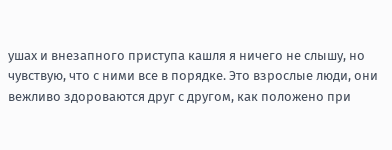ушах и внезапного приступа кашля я ничего не слышу, но чувствую, что с ними все в порядке. Это взрослые люди, они вежливо здороваются друг с другом, как положено при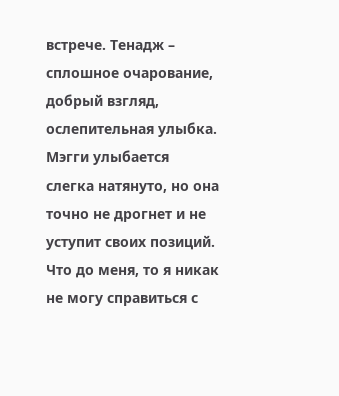встрече. Тенадж – сплошное очарование, добрый взгляд, ослепительная улыбка. Мэгги улыбается слегка натянуто, но она точно не дрогнет и не уступит своих позиций.
Что до меня, то я никак не могу справиться с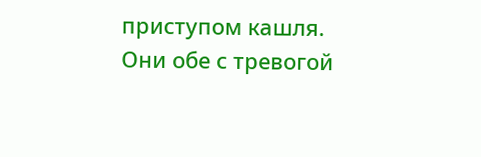приступом кашля. Они обе с тревогой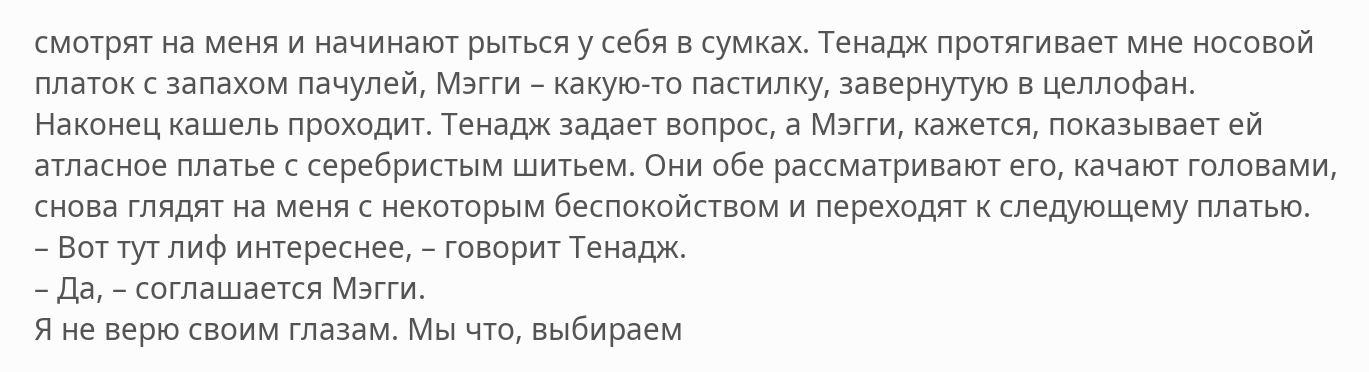смотрят на меня и начинают рыться у себя в сумках. Тенадж протягивает мне носовой платок с запахом пачулей, Мэгги – какую-то пастилку, завернутую в целлофан.
Наконец кашель проходит. Тенадж задает вопрос, а Мэгги, кажется, показывает ей атласное платье с серебристым шитьем. Они обе рассматривают его, качают головами, снова глядят на меня с некоторым беспокойством и переходят к следующему платью.
– Вот тут лиф интереснее, – говорит Тенадж.
– Да, – соглашается Мэгги.
Я не верю своим глазам. Мы что, выбираем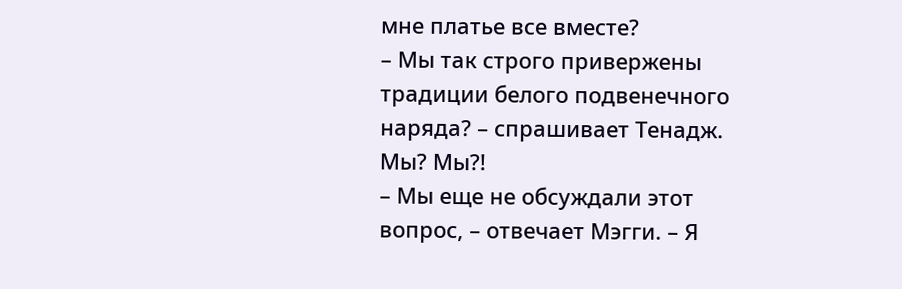мне платье все вместе?
– Мы так строго привержены традиции белого подвенечного наряда? – спрашивает Тенадж.
Мы? Мы?!
– Мы еще не обсуждали этот вопрос, – отвечает Мэгги. – Я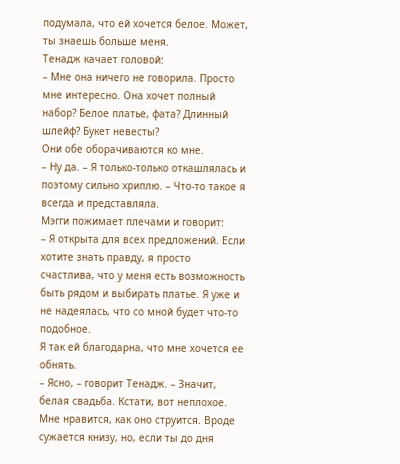подумала, что ей хочется белое. Может, ты знаешь больше меня.
Тенадж качает головой:
– Мне она ничего не говорила. Просто мне интересно. Она хочет полный набор? Белое платье, фата? Длинный шлейф? Букет невесты?
Они обе оборачиваются ко мне.
– Ну да. – Я только-только откашлялась и поэтому сильно хриплю. – Что-то такое я всегда и представляла.
Мэгги пожимает плечами и говорит:
– Я открыта для всех предложений. Если хотите знать правду, я просто счастлива, что у меня есть возможность быть рядом и выбирать платье. Я уже и не надеялась, что со мной будет что-то подобное.
Я так ей благодарна, что мне хочется ее обнять.
– Ясно, – говорит Тенадж. – Значит, белая свадьба. Кстати, вот неплохое. Мне нравится, как оно струится. Вроде сужается книзу, но, если ты до дня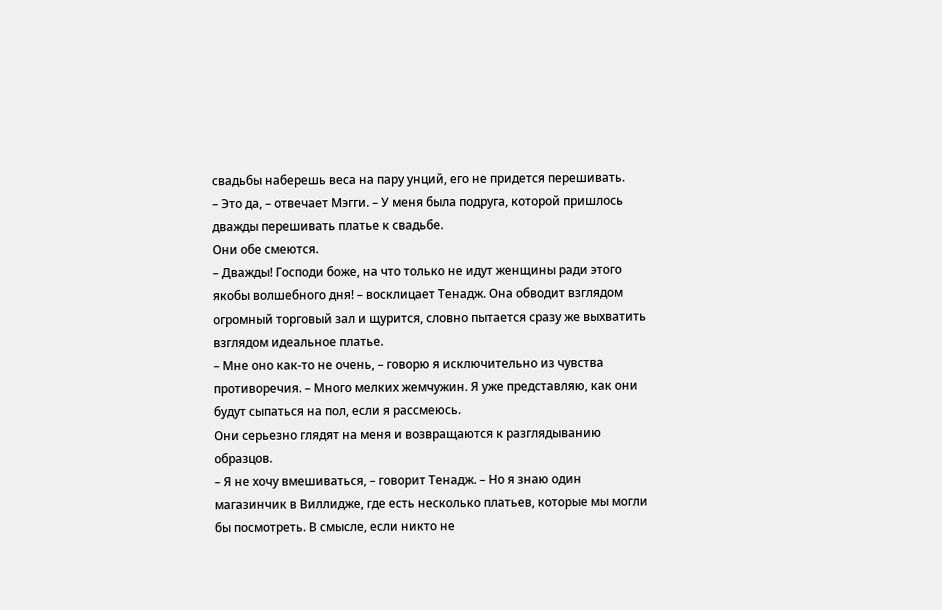свадьбы наберешь веса на пару унций, его не придется перешивать.
– Это да, – отвечает Мэгги. – У меня была подруга, которой пришлось дважды перешивать платье к свадьбе.
Они обе смеются.
– Дважды! Господи боже, на что только не идут женщины ради этого якобы волшебного дня! – восклицает Тенадж. Она обводит взглядом огромный торговый зал и щурится, словно пытается сразу же выхватить взглядом идеальное платье.
– Мне оно как-то не очень, – говорю я исключительно из чувства противоречия. – Много мелких жемчужин. Я уже представляю, как они будут сыпаться на пол, если я рассмеюсь.
Они серьезно глядят на меня и возвращаются к разглядыванию образцов.
– Я не хочу вмешиваться, – говорит Тенадж. – Но я знаю один магазинчик в Виллидже, где есть несколько платьев, которые мы могли бы посмотреть. В смысле, если никто не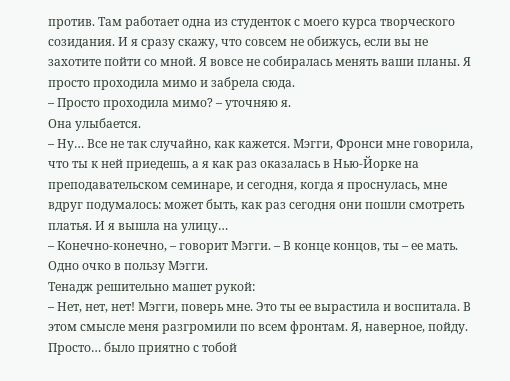против. Там работает одна из студенток с моего курса творческого созидания. И я сразу скажу, что совсем не обижусь, если вы не захотите пойти со мной. Я вовсе не собиралась менять ваши планы. Я просто проходила мимо и забрела сюда.
– Просто проходила мимо? – уточняю я.
Она улыбается.
– Ну… Все не так случайно, как кажется. Мэгги, Фронси мне говорила, что ты к ней приедешь, а я как раз оказалась в Нью-Йорке на преподавательском семинаре, и сегодня, когда я проснулась, мне вдруг подумалось: может быть, как раз сегодня они пошли смотреть платья. И я вышла на улицу…
– Конечно-конечно, – говорит Мэгги. – В конце концов, ты – ее мать.
Одно очко в пользу Мэгги.
Тенадж решительно машет рукой:
– Нет, нет, нет! Мэгги, поверь мне. Это ты ее вырастила и воспитала. В этом смысле меня разгромили по всем фронтам. Я, наверное, пойду. Просто… было приятно с тобой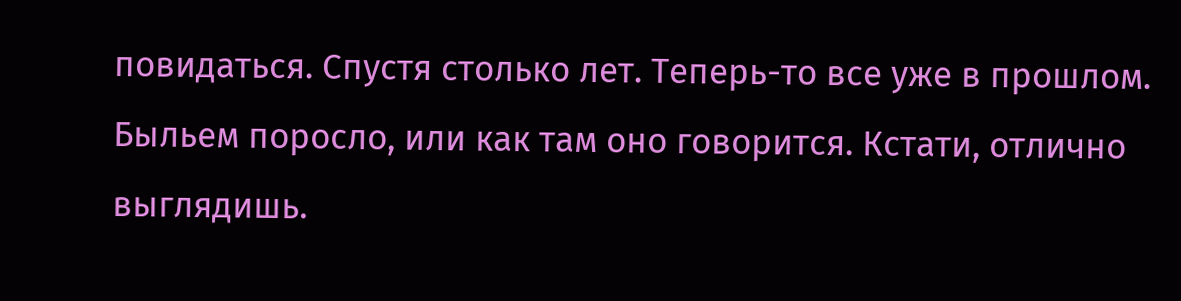повидаться. Спустя столько лет. Теперь-то все уже в прошлом. Быльем поросло, или как там оно говорится. Кстати, отлично выглядишь.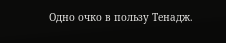Одно очко в пользу Тенадж.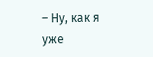– Ну, как я уже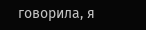говорила, я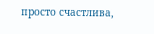просто счастлива,